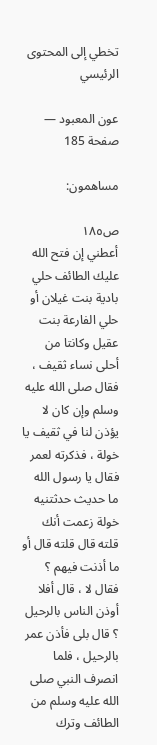تخطي إلى المحتوى الرئيسي

عون المعبود — صفحة 185

مساهمون:

ص١٨٥
أعطني إن فتح الله عليك الطائف حلي بادية بنت غيلان أو حلي الفارعة بنت عقيل وكانتا من أحلى نساء ثقيف ، فقال صلى الله عليه وسلم وإن كان لا يؤذن لنا في ثقيف يا خولة ، فذكرته لعمر فقال يا رسول الله ما حديث حدثتنيه خولة زعمت أنك قلته قال قلته قال أو ما أذنت فيهم ؟ فقال لا ، قال أفلا أوذن الناس بالرحيل ؟ قال بلى فأذن عمر بالرحيل ، فلما انصرف النبي صلى الله عليه وسلم من الطائف وترك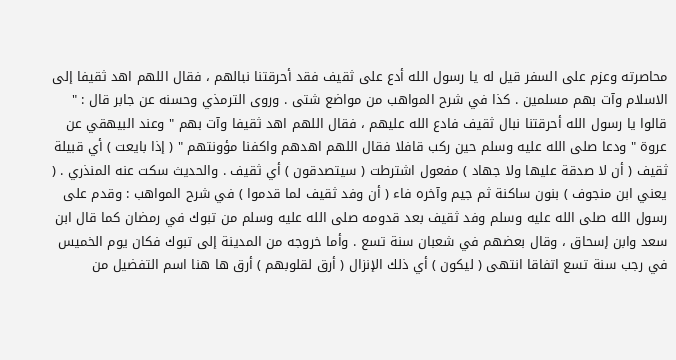محاصرته وعزم على السفر قيل له يا رسول الله أدع على ثقيف فقد أحرقتنا نبالهم ، فقال اللهم اهد ثقيفا إلى الاسلام وآت بهم مسلمين . كذا في شرح المواهب من مواضع شتى . وروى الترمذي وحسنه عن جابر قال : " قالوا يا رسول الله أحرقتنا نبال ثقيف فادع الله عليهم ، فقال اللهم اهد ثقيفا وآت بهم " وعند البيهقي عن عروة " ودعا صلى الله عليه وسلم حين ركب قافلا فقال اللهم اهدهم واكفنا مؤونتهم " ( إذا بايعت ) أي قبيلة ثقيف ( أن لا صدقة عليها ولا جهاد ) مفعول اشترطت ( سيتصدقون ) أي ثقيف . والحديث سكت عنه المنذري . ( يعني ابن منجوف ) بنون ساكنة ثم جيم وآخره فاء ( أن وفد ثقيف لما قدموا ) في شرح المواهب : وقدم على رسول الله صلى الله عليه وسلم وفد ثقيف بعد قدومه صلى الله عليه وسلم من تبوك في رمضان كما قال ابن سعد وابن إسحاق ، وقال بعضهم في شعبان سنة تسع . وأما خروجه من المدينة إلى تبوك فكان يوم الخميس في رجب سنة تسع اتفاقا انتهى ( ليكون ) أي ذلك الإنزال ( أرق لقلوبهم ) أرق ها هنا اسم التفضيل من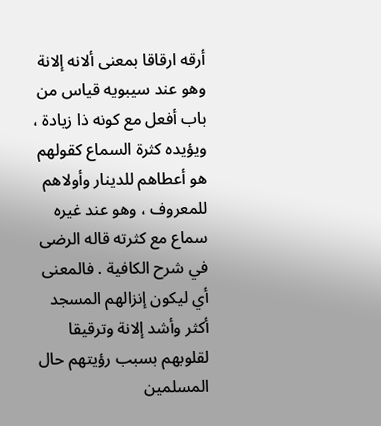أرقه ارقاقا بمعنى ألانه إلانة وهو عند سيبويه قياس من باب أفعل مع كونه ذا زيادة ، ويؤيده كثرة السماع كقولهم هو أعطاهم للدينار وأولاهم للمعروف ، وهو عند غيره سماع مع كثرته قاله الرضى في شرح الكافية . فالمعنى أي ليكون إنزالهم المسجد أكثر وأشد إلانة وترقيقا لقلوبهم بسبب رؤيتهم حال المسلمين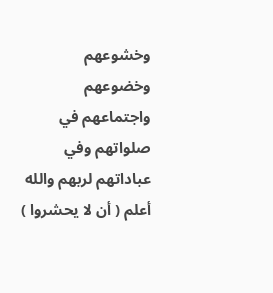وخشوعهم وخضوعهم واجتماعهم في صلواتهم وفي عباداتهم لربهم والله أعلم ( أن لا يحشروا )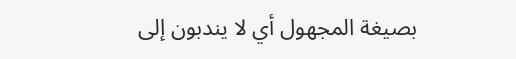بصيغة المجهول أي لا يندبون إلى